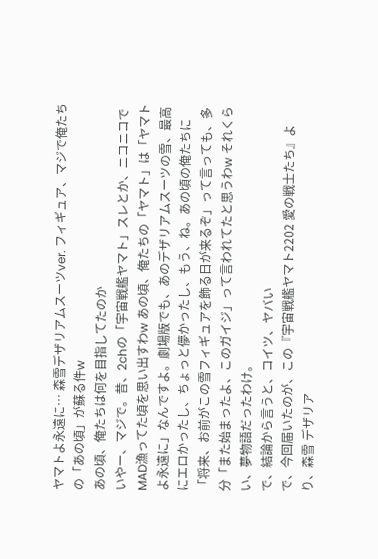ヤマトよ永遠に… 森雪デザリアムスーツver. フィギュア、マジで俺たちの「あの頃」が蘇る件w
あの頃、俺たちは何を目指してたのか
いやー、マジで。昔、2chの「宇宙戦艦ヤマト」スレとか、ニコニコでMAD漁ってた頃を思い出すわw あの頃、俺たちの「ヤマト」は「ヤマトよ永遠に」なんですよ。劇場版でも、あのデザリアムスーツの雪、最高にエロかったし、ちょっと儚かったし、もう、ね。あの頃の俺たちに「将来、お前がこの雪フィギュアを飾る日が来るぞ」って言っても、多分「また始まったよ、このガイジ」って言われてたと思うわw それくらい、夢物語だったわけ。
で、結論から言うと、コイツ、ヤバい
で、今回届いたのが、この『宇宙戦艦ヤマト2202 愛の戦士たち』より、森雪 デザリア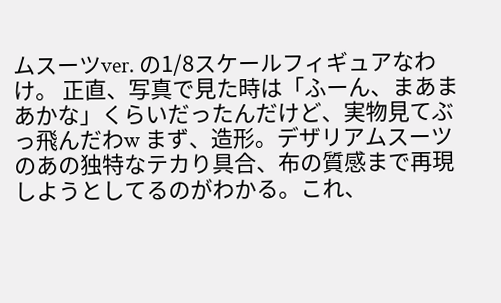ムスーツver. の1/8スケールフィギュアなわけ。 正直、写真で見た時は「ふーん、まあまあかな」くらいだったんだけど、実物見てぶっ飛んだわw まず、造形。デザリアムスーツのあの独特なテカり具合、布の質感まで再現しようとしてるのがわかる。これ、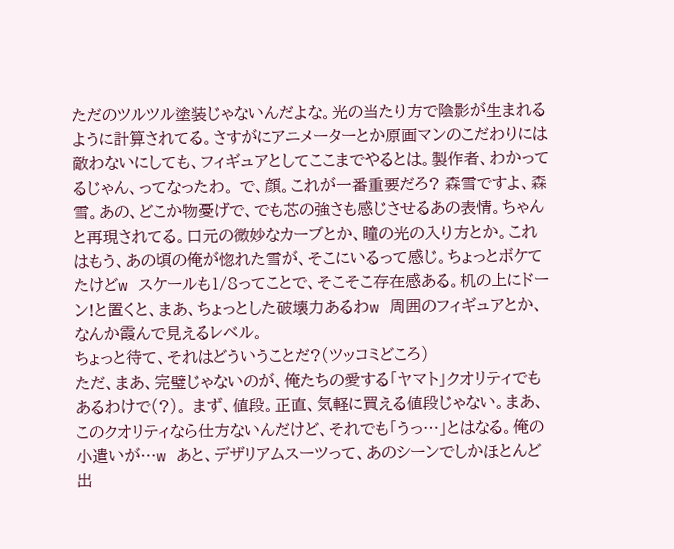ただのツルツル塗装じゃないんだよな。光の当たり方で陰影が生まれるように計算されてる。さすがにアニメーターとか原画マンのこだわりには敵わないにしても、フィギュアとしてここまでやるとは。製作者、わかってるじゃん、ってなったわ。 で、顔。これが一番重要だろ? 森雪ですよ、森雪。あの、どこか物憂げで、でも芯の強さも感じさせるあの表情。ちゃんと再現されてる。口元の微妙なカーブとか、瞳の光の入り方とか。これはもう、あの頃の俺が惚れた雪が、そこにいるって感じ。ちょっとボケてたけどw スケールも1/8ってことで、そこそこ存在感ある。机の上にドーン!と置くと、まあ、ちょっとした破壊力あるわw 周囲のフィギュアとか、なんか霞んで見えるレベル。
ちょっと待て、それはどういうことだ?(ツッコミどころ)
ただ、まあ、完璧じゃないのが、俺たちの愛する「ヤマト」クオリティでもあるわけで(?)。 まず、値段。正直、気軽に買える値段じゃない。まあ、このクオリティなら仕方ないんだけど、それでも「うっ…」とはなる。俺の小遣いが…w あと、デザリアムスーツって、あのシーンでしかほとんど出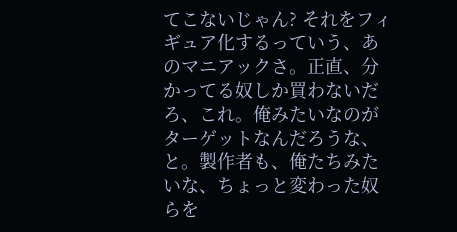てこないじゃん? それをフィギュア化するっていう、あのマニアックさ。正直、分かってる奴しか買わないだろ、これ。俺みたいなのがターゲットなんだろうな、と。製作者も、俺たちみたいな、ちょっと変わった奴らを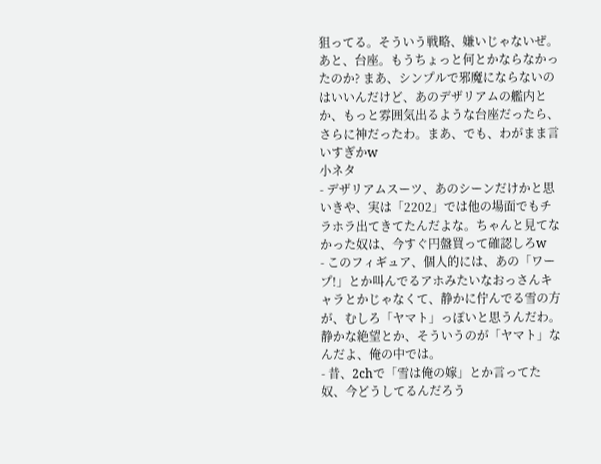狙ってる。そういう戦略、嫌いじゃないぜ。 あと、台座。もうちょっと何とかならなかったのか? まあ、シンプルで邪魔にならないのはいいんだけど、あのデザリアムの艦内とか、もっと雰囲気出るような台座だったら、さらに神だったわ。まあ、でも、わがまま言いすぎかw
小ネタ
- デザリアムスーツ、あのシーンだけかと思いきや、実は「2202」では他の場面でもチラホラ出てきてたんだよな。ちゃんと見てなかった奴は、今すぐ円盤買って確認しろw
- このフィギュア、個人的には、あの「ワープ!」とか叫んでるアホみたいなおっさんキャラとかじゃなくて、静かに佇んでる雪の方が、むしろ「ヤマト」っぽいと思うんだわ。静かな絶望とか、そういうのが「ヤマト」なんだよ、俺の中では。
- 昔、2chで「雪は俺の嫁」とか言ってた奴、今どうしてるんだろう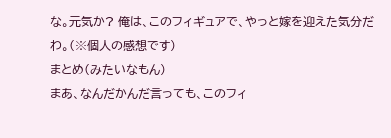な。元気か? 俺は、このフィギュアで、やっと嫁を迎えた気分だわ。(※個人の感想です)
まとめ(みたいなもん)
まあ、なんだかんだ言っても、このフィ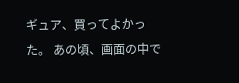ギュア、買ってよかった。 あの頃、画面の中で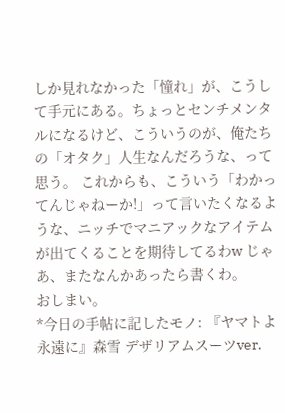しか見れなかった「憧れ」が、こうして手元にある。ちょっとセンチメンタルになるけど、こういうのが、俺たちの「オタク」人生なんだろうな、って思う。 これからも、こういう「わかってんじゃねーか!」って言いたくなるような、ニッチでマニアックなアイテムが出てくることを期待してるわw じゃあ、またなんかあったら書くわ。
おしまい。
*今日の手帖に記したモノ: 『ヤマトよ永遠に』森雪 デザリアムスーツver.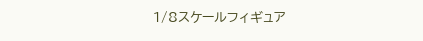1/8スケールフィギュア